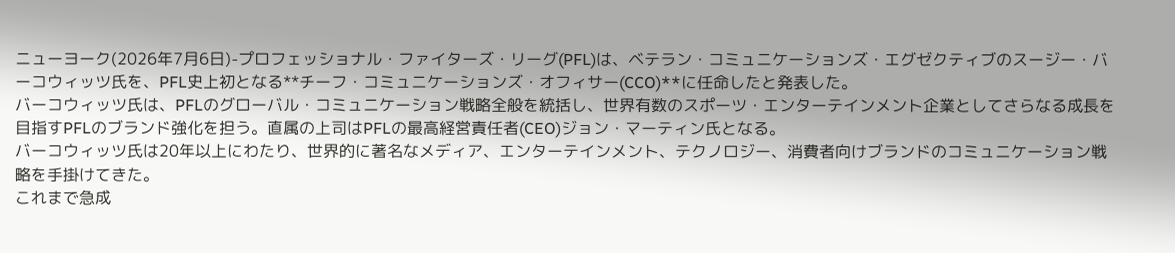ニューヨーク(2026年7月6日)-プロフェッショナル・ファイターズ・リーグ(PFL)は、ベテラン・コミュニケーションズ・エグゼクティブのスージー・バーコウィッツ氏を、PFL史上初となる**チーフ・コミュニケーションズ・オフィサー(CCO)**に任命したと発表した。
バーコウィッツ氏は、PFLのグローバル・コミュニケーション戦略全般を統括し、世界有数のスポーツ・エンターテインメント企業としてさらなる成長を目指すPFLのブランド強化を担う。直属の上司はPFLの最高経営責任者(CEO)ジョン・マーティン氏となる。
バーコウィッツ氏は20年以上にわたり、世界的に著名なメディア、エンターテインメント、テクノロジー、消費者向けブランドのコミュニケーション戦略を手掛けてきた。
これまで急成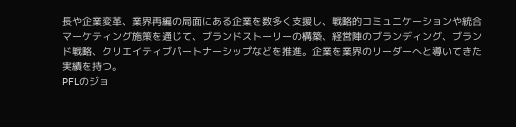長や企業変革、業界再編の局面にある企業を数多く支援し、戦略的コミュニケーションや統合マーケティング施策を通じて、ブランドストーリーの構築、経営陣のブランディング、ブランド戦略、クリエイティブパートナーシップなどを推進。企業を業界のリーダーへと導いてきた実績を持つ。
PFLのジョ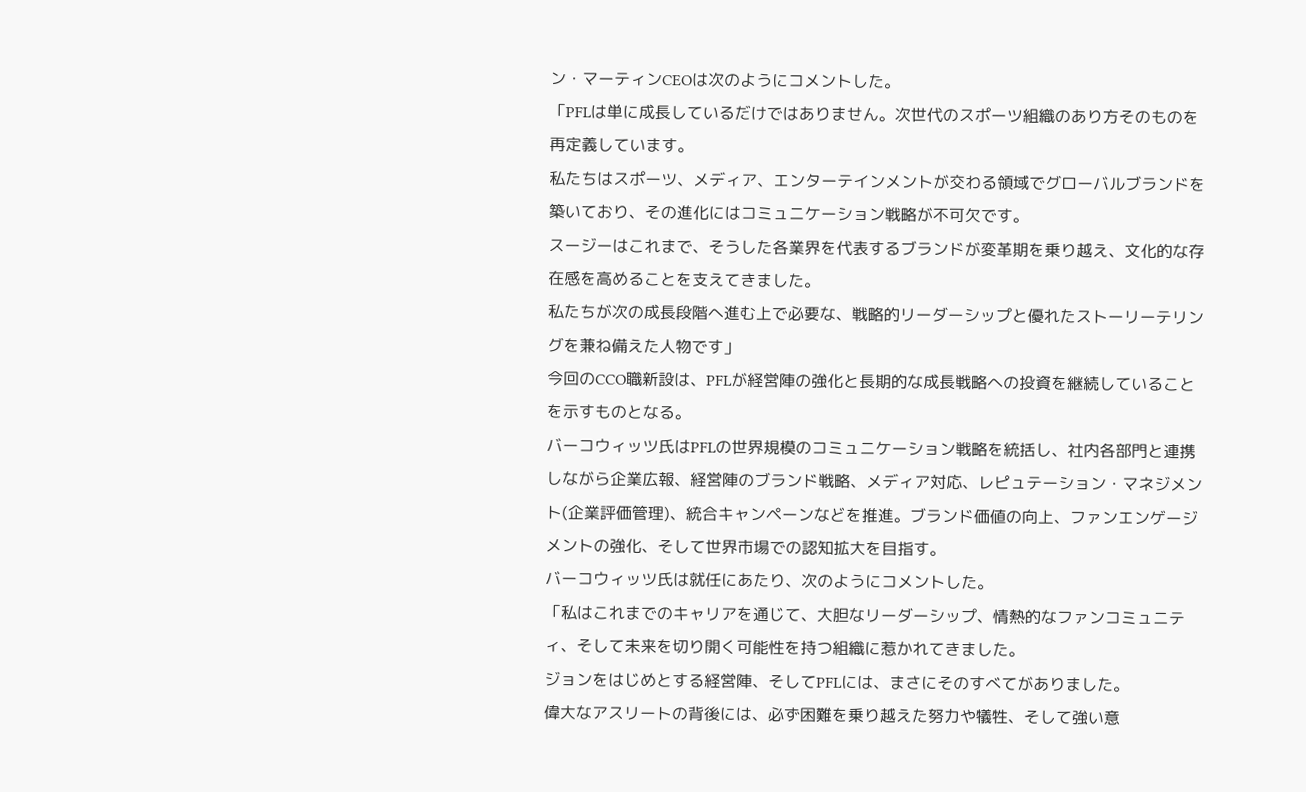ン・マーティンCEOは次のようにコメントした。
「PFLは単に成長しているだけではありません。次世代のスポーツ組織のあり方そのものを再定義しています。
私たちはスポーツ、メディア、エンターテインメントが交わる領域でグローバルブランドを築いており、その進化にはコミュニケーション戦略が不可欠です。
スージーはこれまで、そうした各業界を代表するブランドが変革期を乗り越え、文化的な存在感を高めることを支えてきました。
私たちが次の成長段階へ進む上で必要な、戦略的リーダーシップと優れたストーリーテリングを兼ね備えた人物です」
今回のCCO職新設は、PFLが経営陣の強化と長期的な成長戦略への投資を継続していることを示すものとなる。
バーコウィッツ氏はPFLの世界規模のコミュニケーション戦略を統括し、社内各部門と連携しながら企業広報、経営陣のブランド戦略、メディア対応、レピュテーション・マネジメント(企業評価管理)、統合キャンペーンなどを推進。ブランド価値の向上、ファンエンゲージメントの強化、そして世界市場での認知拡大を目指す。
バーコウィッツ氏は就任にあたり、次のようにコメントした。
「私はこれまでのキャリアを通じて、大胆なリーダーシップ、情熱的なファンコミュニティ、そして未来を切り開く可能性を持つ組織に惹かれてきました。
ジョンをはじめとする経営陣、そしてPFLには、まさにそのすべてがありました。
偉大なアスリートの背後には、必ず困難を乗り越えた努力や犠牲、そして強い意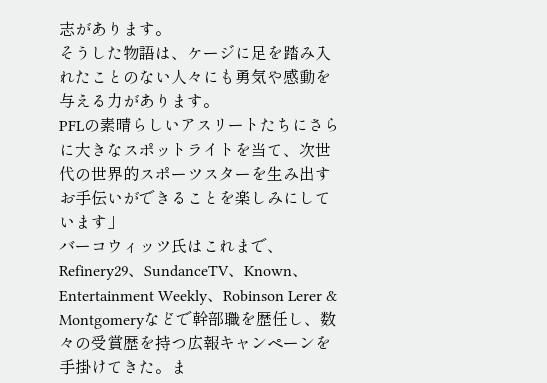志があります。
そうした物語は、ケージに足を踏み入れたことのない人々にも勇気や感動を与える力があります。
PFLの素晴らしいアスリートたちにさらに大きなスポットライトを当て、次世代の世界的スポーツスターを生み出すお手伝いができることを楽しみにしています」
バーコウィッツ氏はこれまで、Refinery29、SundanceTV、Known、Entertainment Weekly、Robinson Lerer & Montgomeryなどで幹部職を歴任し、数々の受賞歴を持つ広報キャンペーンを手掛けてきた。ま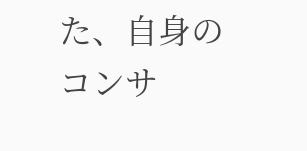た、自身のコンサ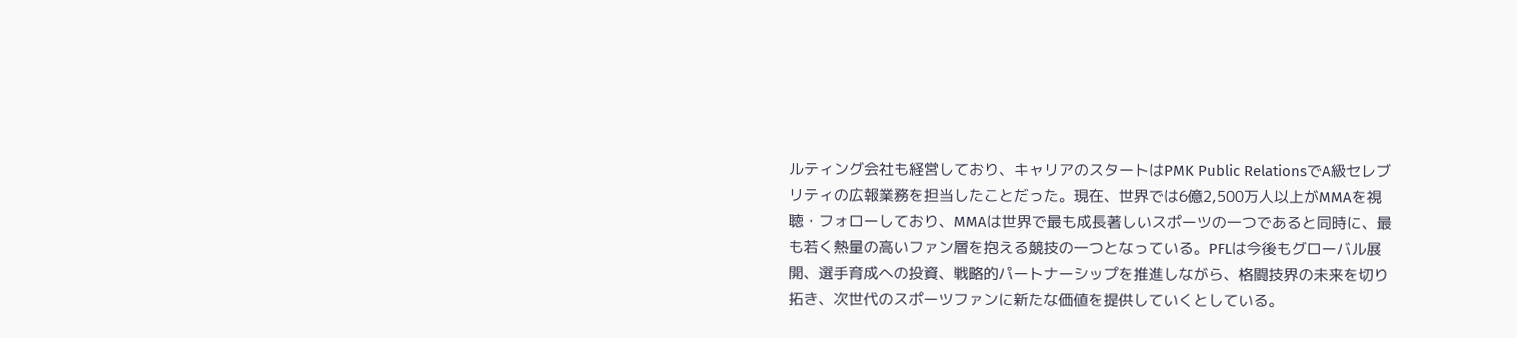ルティング会社も経営しており、キャリアのスタートはPMK Public RelationsでA級セレブリティの広報業務を担当したことだった。現在、世界では6億2,500万人以上がMMAを視聴・フォローしており、MMAは世界で最も成長著しいスポーツの一つであると同時に、最も若く熱量の高いファン層を抱える競技の一つとなっている。PFLは今後もグローバル展開、選手育成への投資、戦略的パートナーシップを推進しながら、格闘技界の未来を切り拓き、次世代のスポーツファンに新たな価値を提供していくとしている。